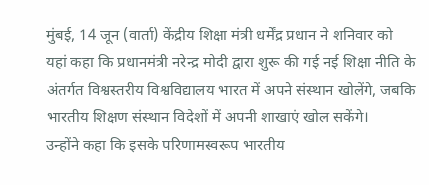मुंबई, 14 जून (वार्ता) केंद्रीय शिक्षा मंत्री धर्मेंद्र प्रधान ने शनिवार को यहां कहा कि प्रधानमंत्री नरेन्द्र मोदी द्वारा शुरू की गई नई शिक्षा नीति के अंतर्गत विश्वस्तरीय विश्वविद्यालय भारत में अपने संस्थान खोलेंगे, जबकि भारतीय शिक्षण संस्थान विदेशों में अपनी शाखाएं खोल सकेंगे।
उन्होंने कहा कि इसके परिणामस्वरूप भारतीय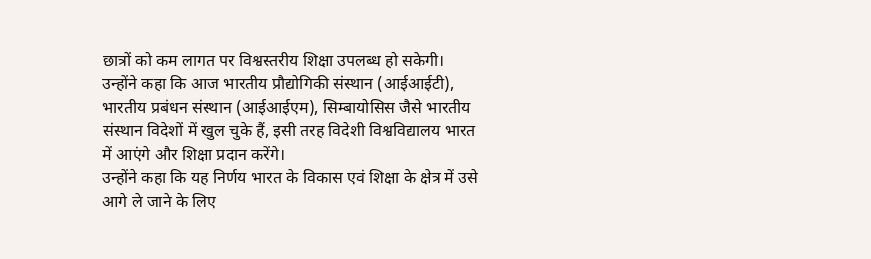छात्रों को कम लागत पर विश्वस्तरीय शिक्षा उपलब्ध हो सकेगी।
उन्होंने कहा कि आज भारतीय प्रौद्योगिकी संस्थान (आईआईटी), भारतीय प्रबंधन संस्थान (आईआईएम), सिम्बायोसिस जैसे भारतीय संस्थान विदेशों में खुल चुके हैं, इसी तरह विदेशी विश्वविद्यालय भारत में आएंगे और शिक्षा प्रदान करेंगे।
उन्होंने कहा कि यह निर्णय भारत के विकास एवं शिक्षा के क्षेत्र में उसे आगे ले जाने के लिए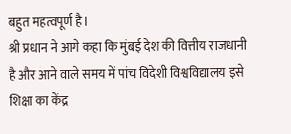बहुत महत्वपूर्ण है।
श्री प्रधान ने आगे कहा कि मुंबई देश की वित्तीय राजधानी है और आने वाले समय में पांच विदेशी विश्वविद्यालय इसे शिक्षा का केंद्र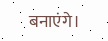बनाएंगे।